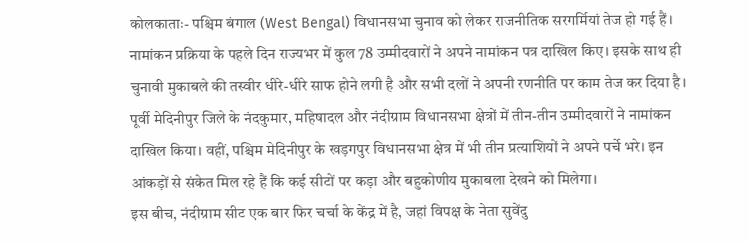कोलकाताः- पश्चिम बंगाल (West Bengal) विधानसभा चुनाव को लेकर राजनीतिक सरगर्मियां तेज हो गई हैं। नामांकन प्रक्रिया के पहले दिन राज्यभर में कुल 78 उम्मीदवारों ने अपने नामांकन पत्र दाखिल किए। इसके साथ ही चुनावी मुकाबले की तस्वीर धीरे-धीरे साफ होने लगी है और सभी दलों ने अपनी रणनीति पर काम तेज कर दिया है।
पूर्वी मेदिनीपुर जिले के नंदकुमार, महिषादल और नंदीग्राम विधानसभा क्षेत्रों में तीन-तीन उम्मीदवारों ने नामांकन दाखिल किया। वहीं, पश्चिम मेदिनीपुर के खड़गपुर विधानसभा क्षेत्र में भी तीन प्रत्याशियों ने अपने पर्चे भरे। इन आंकड़ों से संकेत मिल रहे हैं कि कई सीटों पर कड़ा और बहुकोणीय मुकाबला देखने को मिलेगा।
इस बीच, नंदीग्राम सीट एक बार फिर चर्चा के केंद्र में है, जहां विपक्ष के नेता सुवेंदु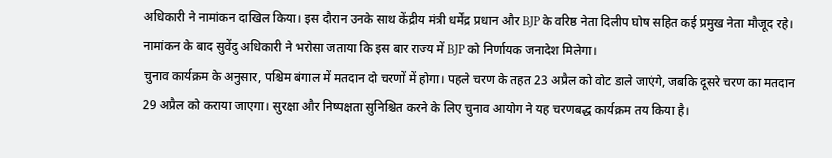अधिकारी ने नामांकन दाखिल किया। इस दौरान उनके साथ केंद्रीय मंत्री धर्मेंद्र प्रधान और BJP के वरिष्ठ नेता दिलीप घोष सहित कई प्रमुख नेता मौजूद रहे। नामांकन के बाद सुवेंदु अधिकारी ने भरोसा जताया कि इस बार राज्य में BJP को निर्णायक जनादेश मिलेगा।
चुनाव कार्यक्रम के अनुसार, पश्चिम बंगाल में मतदान दो चरणों में होगा। पहले चरण के तहत 23 अप्रैल को वोट डाले जाएंगे, जबकि दूसरे चरण का मतदान 29 अप्रैल को कराया जाएगा। सुरक्षा और निष्पक्षता सुनिश्चित करने के लिए चुनाव आयोग ने यह चरणबद्ध कार्यक्रम तय किया है।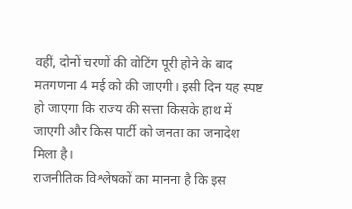वहीं, दोनों चरणों की वोटिंग पूरी होने के बाद मतगणना 4 मई को की जाएगी। इसी दिन यह स्पष्ट हो जाएगा कि राज्य की सत्ता किसके हाथ में जाएगी और किस पार्टी को जनता का जनादेश मिला है।
राजनीतिक विश्लेषकों का मानना है कि इस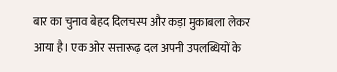बार का चुनाव बेहद दिलचस्प और कड़ा मुकाबला लेकर आया है। एक ओर सत्तारूढ़ दल अपनी उपलब्धियों के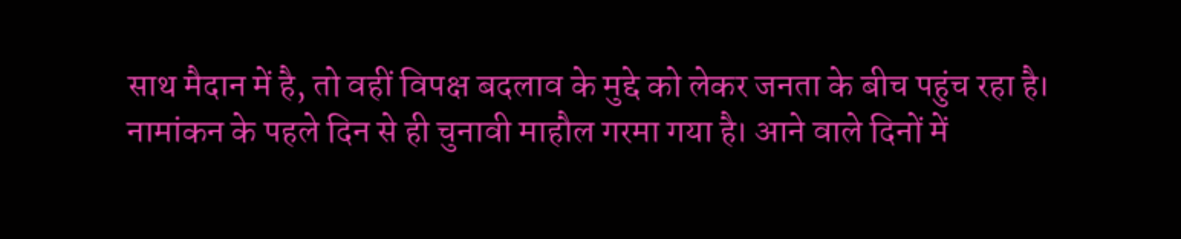साथ मैदान में है, तो वहीं विपक्ष बदलाव के मुद्दे को लेकर जनता के बीच पहुंच रहा है।
नामांकन के पहले दिन से ही चुनावी माहौल गरमा गया है। आने वाले दिनों में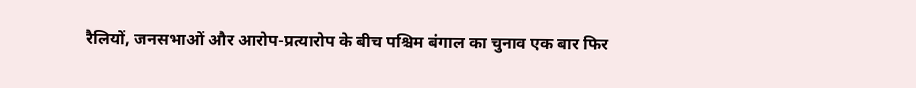रैलियों, जनसभाओं और आरोप-प्रत्यारोप के बीच पश्चिम बंगाल का चुनाव एक बार फिर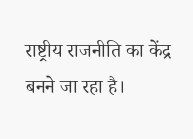राष्ट्रीय राजनीति का केंद्र बनने जा रहा है।